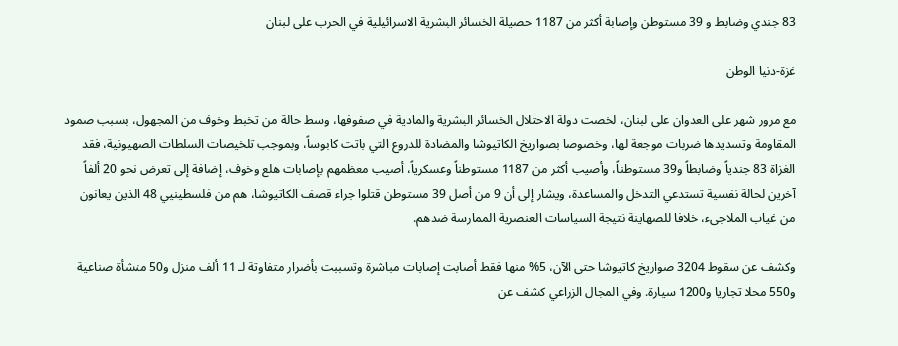83 جندي وضابط و 39 مستوطن وإصابة أكثر من 1187 حصيلة الخسائر البشرية الاسرائيلية في الحرب على لبنان

غزة-دنيا الوطن

مع مرور شهر على العدوان على لبنان، لخصت دولة الاحتلال الخسائر البشرية والمادية في صفوفها، وسط حالة من تخبط وخوف من المجهول، بسبب صمود المقاومة وتسديدها ضربات موجعة لها، وخصوصا بصواريخ الكاتيوشا والمضادة للدروع التي باتت كابوساً، وبموجب تلخيصات السلطات الصهيونية، فقد الغزاة 83 جندياً وضابطاً و39 مستوطناً، وأصيب أكثر من 1187 مستوطناً وعسكرياً، أصيب معظمهم بإصابات هلع وخوف، إضافة إلى تعرض نحو 20 ألفاً آخرين لحالة نفسية تستدعي التدخل والمساعدة، ويشار إلى أن 9 من أصل 39 مستوطن قتلوا جراء قصف الكاتيوشا، هم من فلسطينيي 48 الذين يعانون من غياب الملاجىء، خلافا للصهاينة نتيجة السياسات العنصرية الممارسة ضدهم.

وكشف عن سقوط 3204 صواريخ كاتيوشا حتى الآن، 5% منها فقط أصابت إصابات مباشرة وتسببت بأضرار متفاوتة لـ 11 ألف منزل و50 منشأة صناعية و550 محلا تجاريا و1200 سيارة. وفي المجال الزراعي كشف عن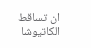ان تساقط الكاتيوشا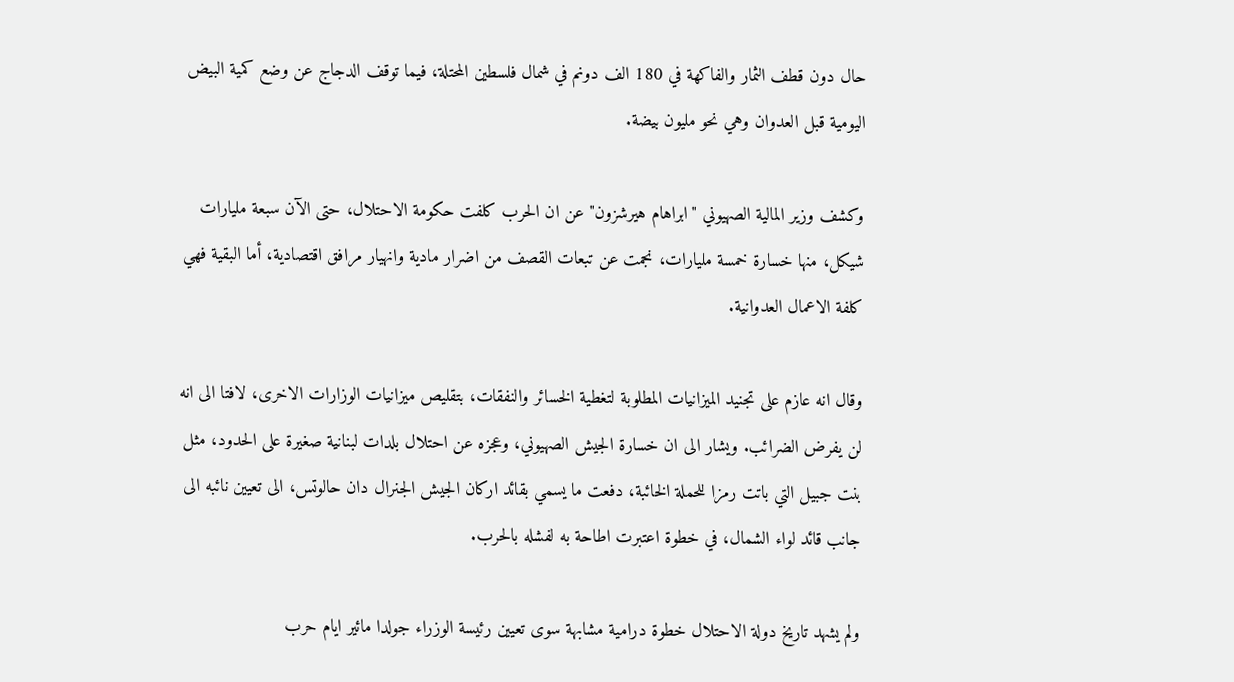حال دون قطف الثمار والفاكهة في 180 الف دونم في شمال فلسطين المحتلة، فيما توقف الدجاج عن وضع كمية البيض اليومية قبل العدوان وهي نحو مليون بيضة.

وكشف وزير المالية الصهيوني "ابراهام هيرشزون" عن ان الحرب كلفت حكومة الاحتلال، حتى الآن سبعة مليارات شيكل، منها خسارة خمسة مليارات، نجمت عن تبعات القصف من اضرار مادية وانهيار مرافق اقتصادية، أما البقية فهي كلفة الاعمال العدوانية.

وقال انه عازم على تجنيد الميزانيات المطلوبة لتغطية الخسائر والنفقات، بتقليص ميزانيات الوزارات الاخرى، لافتا الى انه لن يفرض الضرائب. ويشار الى ان خسارة الجيش الصهيوني، وعجزه عن احتلال بلدات لبنانية صغيرة على الحدود، مثل بنت جبيل التي باتت رمزا للحملة الخائبة، دفعت ما يسمي بقائد اركان الجيش الجنرال دان حالوتس، الى تعيين نائبه الى جانب قائد لواء الشمال، في خطوة اعتبرت اطاحة به لفشله بالحرب.

ولم يشهد تاريخ دولة الاحتلال خطوة درامية مشابهة سوى تعيين رئيسة الوزراء جولدا مائير ايام حرب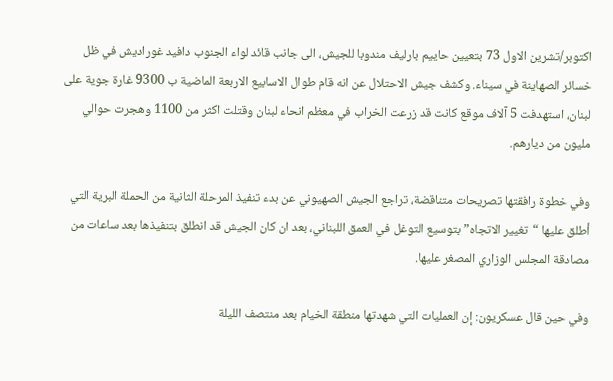اكتوبر/تشرين الاول 73 بتعيين حاييم بارليف مندوبا للجيش، الى جانب قائد لواء الجنوب دافيد غوراديش في ظل خسائر الصهاينة في سيناء. وكشف جيش الاحتلال عن انه قام طوال الاسابيع الاربعة الماضية ب 9300 غارة جوية على لبنان، استهدفت 5 آلاف موقع كانت قد زرعت الخراب في معظم انحاء لبنان وقتلت اكثر من 1100 وهجرت حوالي مليون من ديارهم.

وفي خطوة رافقتها تصريحات متناقضة، تراجع الجيش الصهيوني عن بدء تنفيذ المرحلة الثانية من الحملة البرية التي أطلق عليها “تغيير الاتجاه” بتوسيع التوغل في العمق اللبناني، بعد ان كان الجيش قد انطلق بتنفيذها بعد ساعات من مصادقة المجلس الوزاري المصغر عليها.

وفي حين قال عسكريون: إن العمليات التي شهدتها منطقة الخيام بعد منتصف الليلة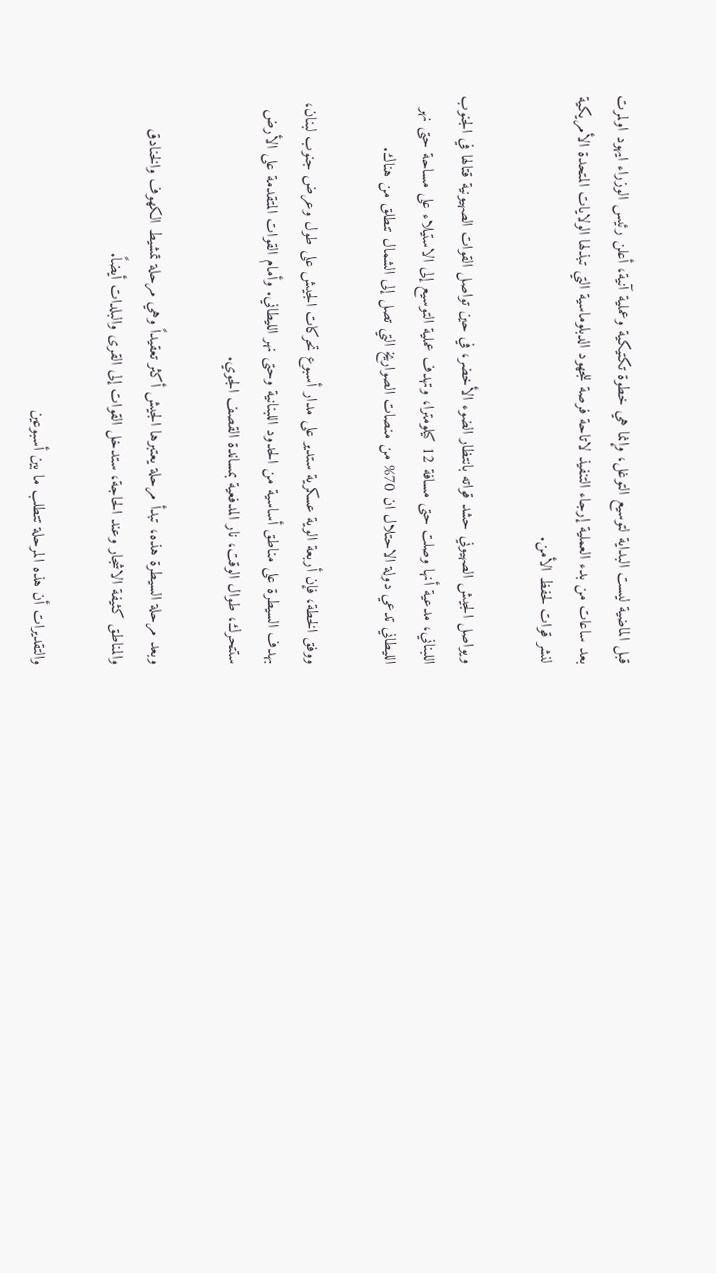قبل الماضية ليست البداية لتوسيع التوغل، وإنما هي خطوة تكتيكية وعملية آنية، أعلن رئيس الوزراء ايهود اولمرت بعد ساعات من بدء العملية إرجاء التنفيذ لاتاحة فرصة للجهود الدبلوماسية التي تبذلها الولايات المتحدة الأمريكية لنشر قوات لحفظ الأمن.

ويواصل الجيش الصهيوني حشد قواته بانتظار الضوء الأخضر، في حين تواصل القوات الصهيونية قتالها في الجنوب اللبناني، مدعية أنها وصلت حتى مسافة 12 كيلومترا، وتهدف عملية التوسيع إلى الاستيلاء على مساحة حتى نهر الليطاني تدعي دولة الاحتلال ان 70% من منصات الصواريخ التي تصل إلى الشمال تنطلق من هناك.

ووفق الخطة، فإن أربعة الوية عسكرية ستدير على مدار أسبوع تحركات الجيش على طول وعرض جنوب لبنان، بهدف السيطرة على مناطق أساسية من الحدود اللبنانية وحتى نهر الليطاني. وأمام القوات المتقدمة على الأرض ستتحرك، طوال الوقت، نار المدفعية بمساندة القصف الجوي.

وبعد مرحلة السيطرة هذه، تبدأ مرحلة يعتبرها الجيش أكثر تعقيداً وهي مرحلة تمشيط الكهوف والخنادق والمناطق كثيفة الاشجار وعند الحاجة، ستدخل القوات إلى القرى والبلدات أيضاً.

والتقديرات أن هذه المرحلة تتطلب ما بين أسبوعين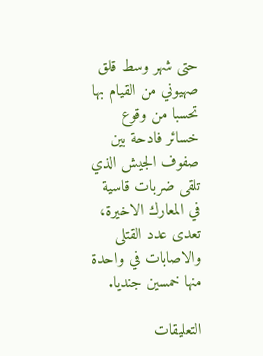حتى شهر وسط قلق صهيوني من القيام بها تحسبا من وقوع خسائر فادحة بين صفوف الجيش الذي تلقى ضربات قاسية في المعارك الاخيرة، تعدى عدد القتلى والاصابات في واحدة منها خمسين جنديا.

التعليقات